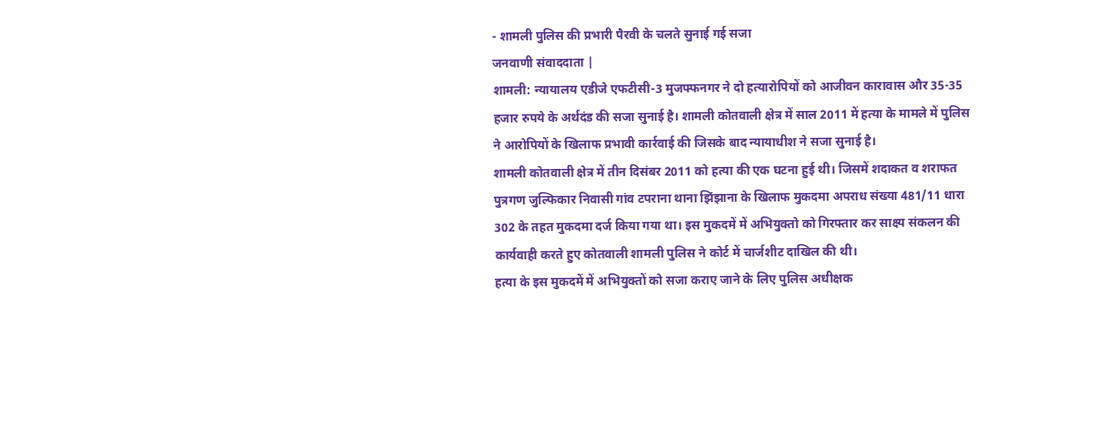- शामली पुलिस की प्रभारी पैरवी के चलते सुनाई गई सजा
जनवाणी संवाददाता |
शामली: न्यायालय एडीजे एफटीसी-3 मुजफ्फनगर ने दो हत्यारोपियों को आजीवन कारावास और 35-35 हजार रुपये के अर्थदंड की सजा सुनाई है। शामली कोतवाली क्षेत्र में साल 2011 में हत्या के मामले में पुलिस ने आरोपियों के खिलाफ प्रभावी कार्रवाई की जिसके बाद न्यायाधीश ने सजा सुनाई है।
शामली कोतवाली क्षेत्र में तीन दिसंबर 2011 को हत्या की एक घटना हुई थी। जिसमें शदाकत व शराफत पुत्रगण जुल्फिकार निवासी गांव टपराना थाना झिंझाना के खिलाफ मुकदमा अपराध संख्या 481/11 धारा 302 के तहत मुकदमा दर्ज किया गया था। इस मुकदमें में अभियुक्तो को गिरफ्तार कर साक्ष्य संकलन की कार्यवाही करते हुए कोतवाली शामली पुलिस ने कोर्ट में चार्जशीट दाखिल की थी।
हत्या के इस मुकदमें में अभियुक्तों को सजा कराए जाने के लिए पुलिस अधीक्षक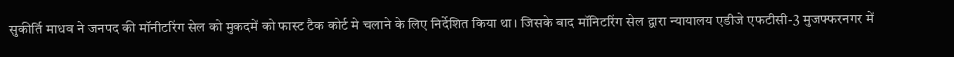सुकीर्ति माधव ने जनपद की मॉनीटरिंग सेल को मुकदमें को फास्ट टैक कोर्ट मे चलाने के लिए निर्देशित किया था। जिसके बाद मॉनिटरिंग सेल द्वारा न्यायालय एडीजे एफटीसी-3 मुजफ्फरनगर में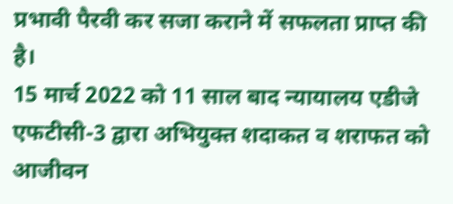प्रभावी पैरवी कर सजा कराने में सफलता प्राप्त की है।
15 मार्च 2022 को 11 साल बाद न्यायालय एडीजे एफटीसी-3 द्वारा अभियुक्त शदाकत व शराफत को आजीवन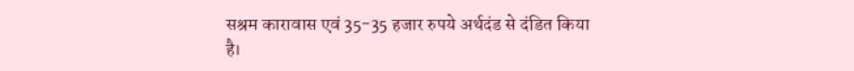सश्रम कारावास एवं 35-35 हजार रुपये अर्थदंड से दंडित किया है।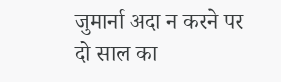जुमार्ना अदा न करने पर दो साल का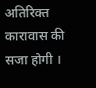अतिरिक्त कारावास की सजा होगी ।